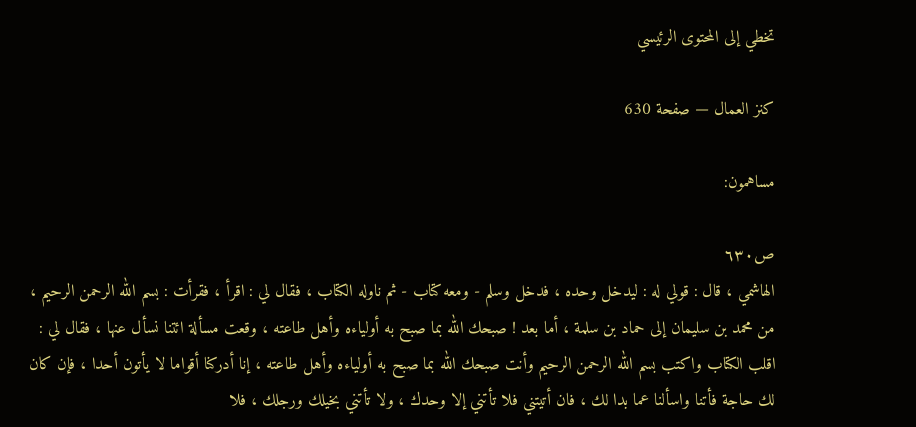تخطي إلى المحتوى الرئيسي

كنز العمال — صفحة 630

مساهمون:

ص٦٣٠
الهاشمي ، قال : قولي له : ليدخل وحده ، فدخل وسلم - ومعه كتاب - ثم ناوله الكتاب ، فقال لي : اقرأ ، فقرأت : بسم الله الرحمن الرحيم ، من محمد بن سليمان إلى حماد بن سلمة ، أما بعد ! صبحك الله بما صبح به أولياءه وأهل طاعته ، وقعت مسألة ائتنا نسأل عنها ، فقال لي : اقلب الكتاب واكتب بسم الله الرحمن الرحيم وأنت صبحك الله بما صبح به أولياءه وأهل طاعته ، إنا أدركنا أقواما لا يأتون أحدا ، فإن كان لك حاجة فأتنا واسألنا عما بدا لك ، فان أتيتني فلا تأتني إلا وحدك ، ولا تأتني بخيلك ورجلك ، فلا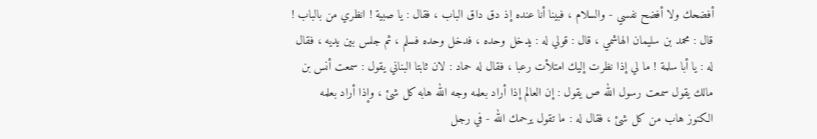أفضحك ولا أفضح نفسي - والسلام ، فبينا أنا عنده إذ دق داق الباب ، فقال : يا صبية ! انظري من بالباب ! قال : محمد بن سليمان الهاشمي ، قال : قولي له : يدخل وحده ، فدخل وحده فسلم ، ثم جلس بين يديه ، فقال له : يا أبا سلمة ! ما لي إذا نظرت إليك امتلأت رعبا ، فقال له حماد : لان ثابتا البناني يقول : سمعت أنس بن مالك يقول سمعت رسول الله ص يقول : إن العالم إذا أراد بعلمه وجه الله هابه كل شئ ، وإذا أراد بعلمه الكنوز هاب من كل شئ ، فقال له : ما تقول يرحمك الله - في رجل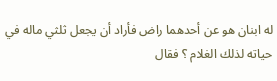له ابنان هو عن أحدهما راض فأراد أن يجعل ثلثي ماله في حياته لذلك الغلام ؟ فقال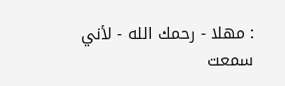: مهلا - رحمك الله - لأني سمعت